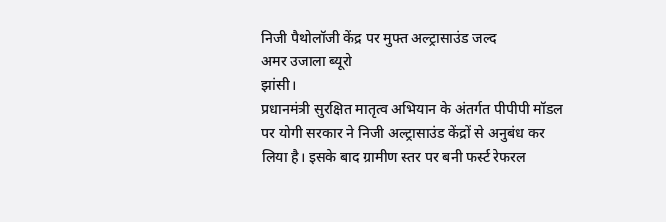निजी पैथोलॉजी केंद्र पर मुफ्त अल्ट्रासाउंड जल्द
अमर उजाला ब्यूरो
झांसी।
प्रधानमंत्री सुरक्षित मातृत्व अभियान के अंतर्गत पीपीपी मॉडल पर योगी सरकार ने निजी अल्ट्रासाउंड केंद्रों से अनुबंध कर लिया है। इसके बाद ग्रामीण स्तर पर बनी फर्स्ट रेफरल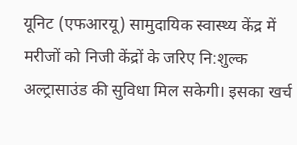यूनिट (एफआरयू) सामुदायिक स्वास्थ्य केंद्र में मरीजों को निजी केंद्रों के जरिए नि:शुल्क अल्ट्रासाउंड की सुविधा मिल सकेगी। इसका खर्च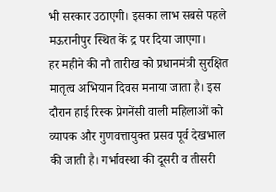भी सरकार उठाएगी। इसका लाभ सबसे पहले मऊरानीपुर स्थित कें द्र पर दिया जाएगा।
हर महीने की नौ तारीख को प्रधानमंत्री सुरक्षित मातृत्व अभियान दिवस मनाया जाता है। इस दौरान हाई रिस्क प्रेगनेंसी वाली महिलाओं को व्यापक और गुणवत्तायुक्त प्रसव पूर्व देखभाल की जाती है। गर्भावस्था की दूसरी व तीसरी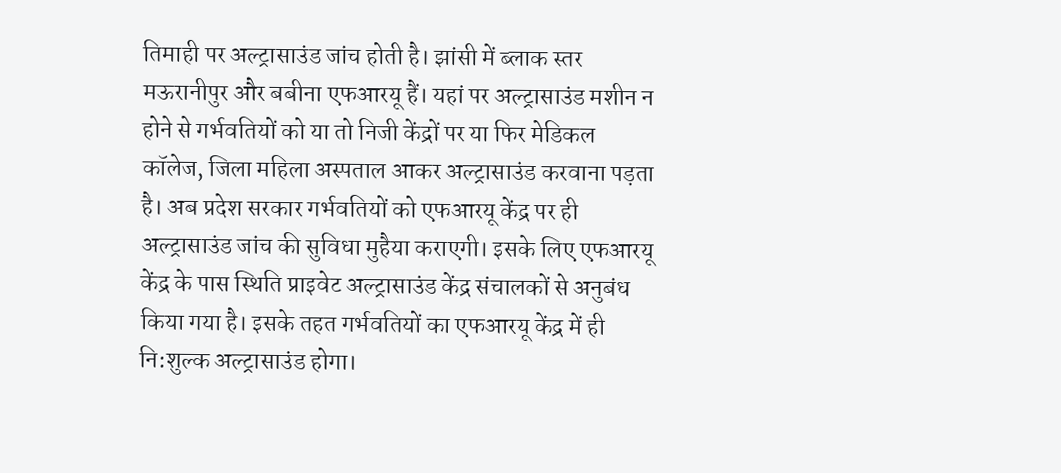तिमाही पर अल्ट्रासाउंड जांच होती है। झांसी में ब्लाक स्तर मऊरानीपुर और बबीना एफआरयू हैं। यहां पर अल्ट्रासाउंड मशीन न होने से गर्भवतियों को या तो निजी केंद्रों पर या फिर मेडिकल कॉलेज, जिला महिला अस्पताल आकर अल्ट्रासाउंड करवाना पड़ता है। अब प्रदेश सरकार गर्भवतियों को एफआरयू केंद्र पर ही अल्ट्रासाउंड जांच की सुविधा मुहैया कराएगी। इसके लिए एफआरयू केंद्र के पास स्थिति प्राइवेट अल्ट्रासाउंड केंद्र संचालकों से अनुबंध किया गया है। इसके तहत गर्भवतियों का एफआरयू केंद्र में ही नि:शुल्क अल्ट्रासाउंड होगा।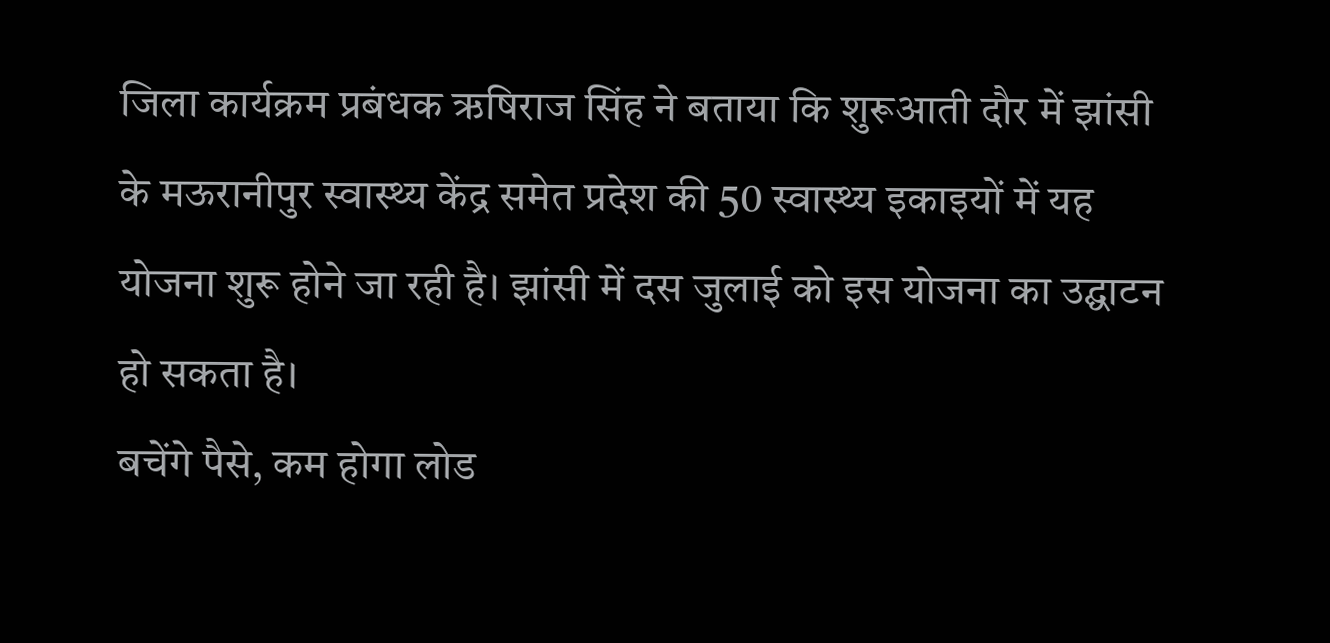जिला कार्यक्रम प्रबंधक ऋषिराज सिंह ने बताया कि शुरूआती दौर में झांसी के मऊरानीपुर स्वास्थ्य केंद्र समेत प्रदेश की 50 स्वास्थ्य इकाइयों में यह योजना शुरू होने जा रही है। झांसी में दस जुलाई को इस योजना का उद्घाटन हो सकता है।
बचेंगे पैसे, कम होगा लोड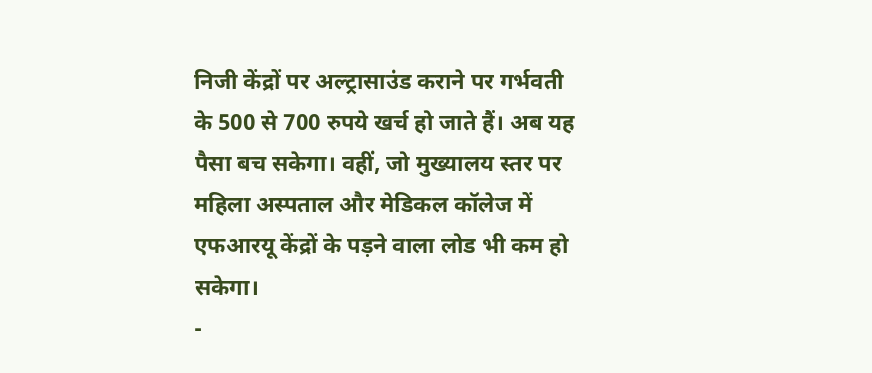निजी केंद्रों पर अल्ट्रासाउंड कराने पर गर्भवती के 500 से 700 रुपये खर्च हो जाते हैं। अब यह पैसा बच सकेगा। वहीं, जो मुख्यालय स्तर पर महिला अस्पताल और मेडिकल कॉलेज में एफआरयू केंद्रों के पड़ने वाला लोड भी कम हो सकेगा।
-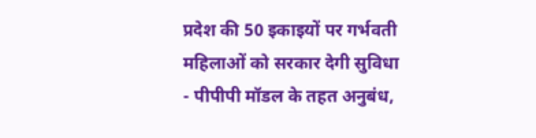प्रदेश की 50 इकाइयों पर गर्भवती महिलाओं को सरकार देगी सुविधा
- पीपीपी मॉडल के तहत अनुबंध,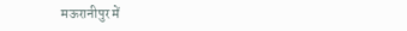मऊरानीपुर में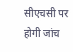सीएचसी पर होगी जांच